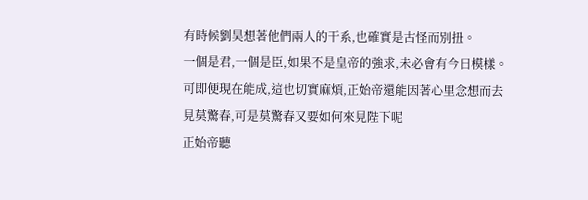有時候劉昊想著他們兩人的干系,也確實是古怪而別扭。
一個是君,一個是臣,如果不是皇帝的強求,未必會有今日模樣。可即便現在能成,這也切實麻煩,正始帝還能因著心里念想而去見莫驚春,可是莫驚春又要如何來見陛下呢
正始帝聽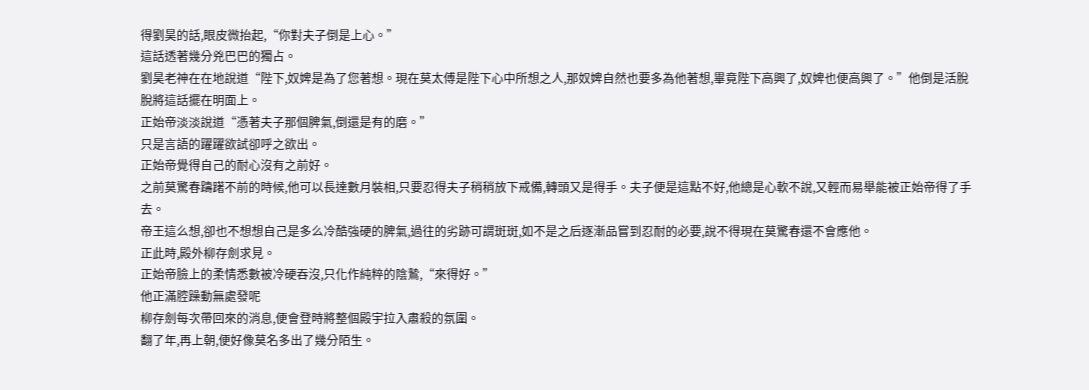得劉昊的話,眼皮微抬起,“你對夫子倒是上心。”
這話透著幾分兇巴巴的獨占。
劉昊老神在在地說道“陛下,奴婢是為了您著想。現在莫太傅是陛下心中所想之人,那奴婢自然也要多為他著想,畢竟陛下高興了,奴婢也便高興了。”他倒是活脫脫將這話擺在明面上。
正始帝淡淡說道“憑著夫子那個脾氣,倒還是有的磨。”
只是言語的躍躍欲試卻呼之欲出。
正始帝覺得自己的耐心沒有之前好。
之前莫驚春躊躇不前的時候,他可以長達數月裝相,只要忍得夫子稍稍放下戒備,轉頭又是得手。夫子便是這點不好,他總是心軟不說,又輕而易舉能被正始帝得了手去。
帝王這么想,卻也不想想自己是多么冷酷強硬的脾氣,過往的劣跡可謂斑斑,如不是之后逐漸品嘗到忍耐的必要,說不得現在莫驚春還不會應他。
正此時,殿外柳存劍求見。
正始帝臉上的柔情悉數被冷硬吞沒,只化作純粹的陰鷙,“來得好。”
他正滿腔躁動無處發呢
柳存劍每次帶回來的消息,便會登時將整個殿宇拉入肅殺的氛圍。
翻了年,再上朝,便好像莫名多出了幾分陌生。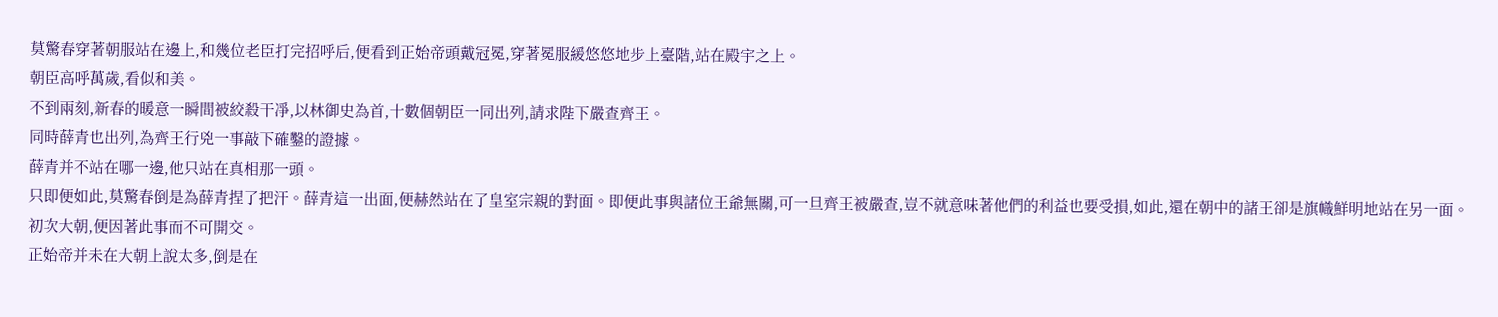莫驚春穿著朝服站在邊上,和幾位老臣打完招呼后,便看到正始帝頭戴冠冕,穿著冕服緩悠悠地步上臺階,站在殿宇之上。
朝臣高呼萬歲,看似和美。
不到兩刻,新春的暖意一瞬間被絞殺干凈,以林御史為首,十數個朝臣一同出列,請求陛下嚴查齊王。
同時薛青也出列,為齊王行兇一事敲下確鑿的證據。
薛青并不站在哪一邊,他只站在真相那一頭。
只即便如此,莫驚春倒是為薛青捏了把汗。薛青這一出面,便赫然站在了皇室宗親的對面。即便此事與諸位王爺無關,可一旦齊王被嚴查,豈不就意味著他們的利益也要受損,如此,還在朝中的諸王卻是旗幟鮮明地站在另一面。
初次大朝,便因著此事而不可開交。
正始帝并未在大朝上說太多,倒是在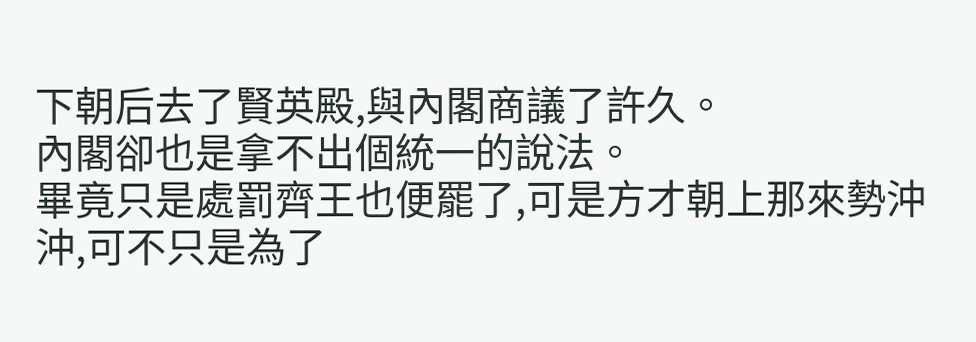下朝后去了賢英殿,與內閣商議了許久。
內閣卻也是拿不出個統一的說法。
畢竟只是處罰齊王也便罷了,可是方才朝上那來勢沖沖,可不只是為了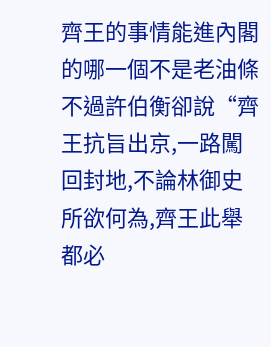齊王的事情能進內閣的哪一個不是老油條
不過許伯衡卻說“齊王抗旨出京,一路闖回封地,不論林御史所欲何為,齊王此舉都必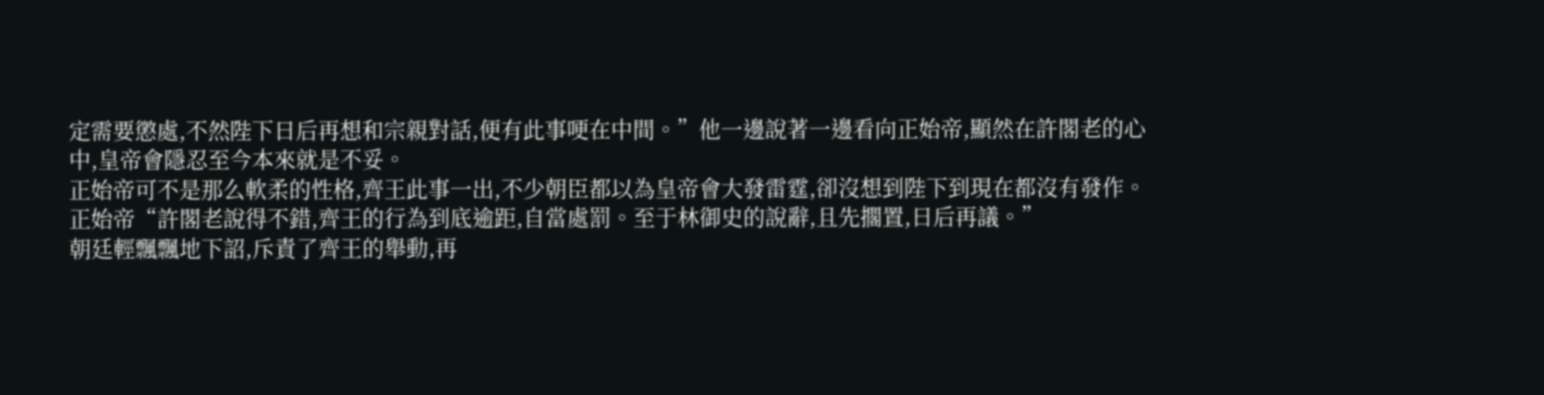定需要懲處,不然陛下日后再想和宗親對話,便有此事哽在中間。”他一邊說著一邊看向正始帝,顯然在許閣老的心中,皇帝會隱忍至今本來就是不妥。
正始帝可不是那么軟柔的性格,齊王此事一出,不少朝臣都以為皇帝會大發雷霆,卻沒想到陛下到現在都沒有發作。
正始帝“許閣老說得不錯,齊王的行為到底逾距,自當處罰。至于林御史的說辭,且先擱置,日后再議。”
朝廷輕飄飄地下詔,斥責了齊王的舉動,再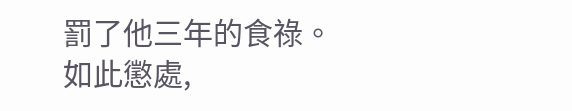罰了他三年的食祿。
如此懲處,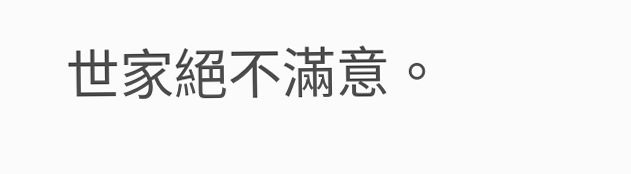世家絕不滿意。